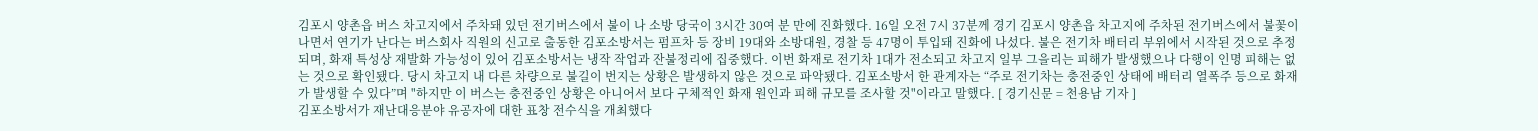김포시 양촌읍 버스 차고지에서 주차돼 있던 전기버스에서 불이 나 소방 당국이 3시간 30여 분 만에 진화했다. 16일 오전 7시 37분께 경기 김포시 양촌읍 차고지에 주차된 전기버스에서 불꽃이 나면서 연기가 난다는 버스회사 직원의 신고로 출동한 김포소방서는 펌프차 등 장비 19대와 소방대원, 경찰 등 47명이 투입돼 진화에 나섰다. 불은 전기차 배터리 부위에서 시작된 것으로 추정되며, 화재 특성상 재발화 가능성이 있어 김포소방서는 냉작 작업과 잔불정리에 집중했다. 이번 화재로 전기차 1대가 전소되고 차고지 일부 그을리는 피해가 발생했으나 다행이 인명 피해는 없는 것으로 확인됐다. 당시 차고지 내 다른 차량으로 불길이 번지는 상황은 발생하지 않은 것으로 파악됐다. 김포소방서 한 관계자는 “주로 전기차는 충전중인 상태에 배터리 열폭주 등으로 화재가 발생할 수 있다”며 "하지만 이 버스는 충전중인 상황은 아니어서 보다 구체적인 화재 원인과 피해 규모를 조사할 것"이라고 말했다. [ 경기신문 = 천용남 기자 ]
김포소방서가 재난대응분야 유공자에 대한 표창 전수식을 개최했다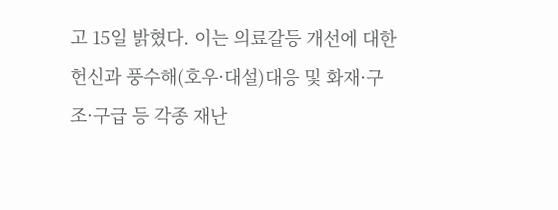고 15일 밝혔다. 이는 의료갈등 개선에 대한 헌신과 풍수해(호우·대설)대응 및 화재·구조·구급 등 각종 재난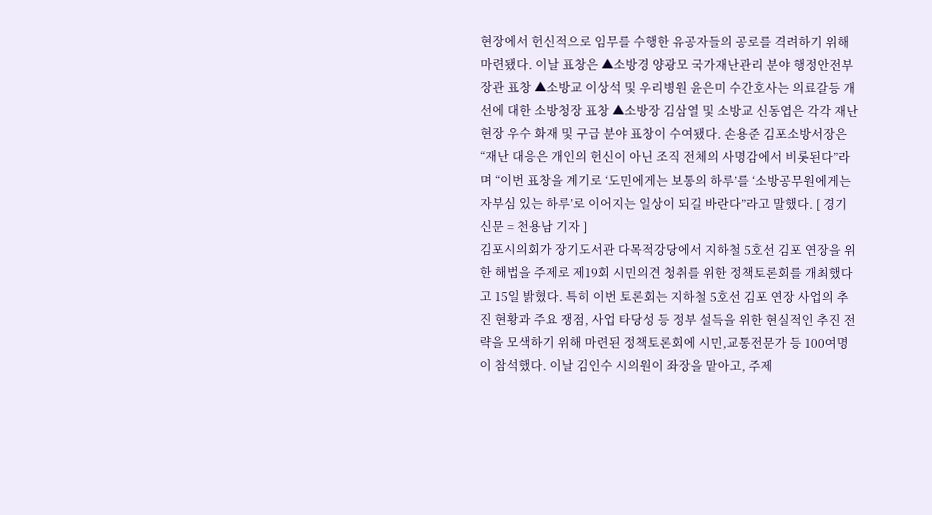현장에서 헌신적으로 임무를 수행한 유공자들의 공로를 격려하기 위해 마련됐다. 이날 표창은 ▲소방경 양광모 국가재난관리 분야 행정안전부장관 표창 ▲소방교 이상석 및 우리병원 윤은미 수간호사는 의료갈등 개선에 대한 소방청장 표창 ▲소방장 김삼열 및 소방교 신동엽은 각각 재난현장 우수 화재 및 구급 분야 표창이 수여됐다. 손용준 김포소방서장은 “재난 대응은 개인의 헌신이 아닌 조직 전체의 사명감에서 비롯된다”라며 “이번 표창을 계기로 ‘도민에게는 보통의 하루’를 ‘소방공무원에게는 자부심 있는 하루’로 이어지는 일상이 되길 바란다”라고 말했다. [ 경기신문 = 천용남 기자 ]
김포시의회가 장기도서관 다목적강당에서 지하철 5호선 김포 연장을 위한 해법을 주제로 제19회 시민의견 청취를 위한 정책토론회를 개최했다고 15일 밝혔다. 특히 이번 토론회는 지하철 5호선 김포 연장 사업의 추진 현황과 주요 쟁점, 사업 타당성 등 정부 설득을 위한 현실적인 추진 전략을 모색하기 위해 마련된 정책토론회에 시민,교통전문가 등 100여명이 참석했다. 이날 김인수 시의원이 좌장을 맡아고, 주제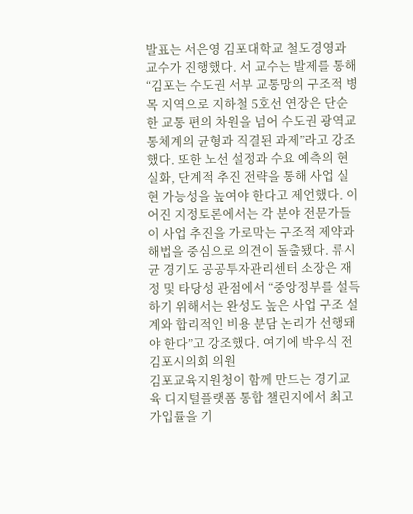발표는 서은영 김포대학교 철도경영과 교수가 진행했다. 서 교수는 발제를 통해 “김포는 수도권 서부 교통망의 구조적 병목 지역으로 지하철 5호선 연장은 단순한 교통 편의 차원을 넘어 수도권 광역교통체계의 균형과 직결된 과제”라고 강조했다. 또한 노선 설정과 수요 예측의 현실화, 단계적 추진 전략을 통해 사업 실현 가능성을 높여야 한다고 제언했다. 이어진 지정토론에서는 각 분야 전문가들이 사업 추진을 가로막는 구조적 제약과 해법을 중심으로 의견이 돌출됐다. 류시균 경기도 공공투자관리센터 소장은 재정 및 타당성 관점에서 “중앙정부를 설득하기 위해서는 완성도 높은 사업 구조 설계와 합리적인 비용 분담 논리가 선행돼야 한다”고 강조했다. 여기에 박우식 전 김포시의회 의원
김포교육지원청이 함께 만드는 경기교육 디지털플랫폼 통합 챌린지에서 최고 가입률을 기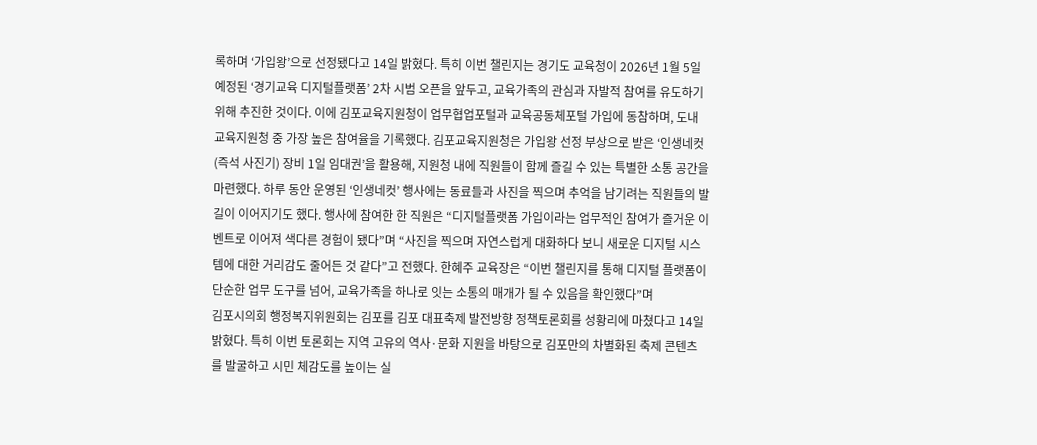록하며 ‘가입왕’으로 선정됐다고 14일 밝혔다. 특히 이번 챌린지는 경기도 교육청이 2026년 1월 5일 예정된 ‘경기교육 디지털플랫폼’ 2차 시범 오픈을 앞두고, 교육가족의 관심과 자발적 참여를 유도하기 위해 추진한 것이다. 이에 김포교육지원청이 업무협업포털과 교육공동체포털 가입에 동참하며, 도내 교육지원청 중 가장 높은 참여율을 기록했다. 김포교육지원청은 가입왕 선정 부상으로 받은 ‘인생네컷(즉석 사진기) 장비 1일 임대권’을 활용해, 지원청 내에 직원들이 함께 즐길 수 있는 특별한 소통 공간을 마련했다. 하루 동안 운영된 ‘인생네컷’ 행사에는 동료들과 사진을 찍으며 추억을 남기려는 직원들의 발길이 이어지기도 했다. 행사에 참여한 한 직원은 “디지털플랫폼 가입이라는 업무적인 참여가 즐거운 이벤트로 이어져 색다른 경험이 됐다”며 “사진을 찍으며 자연스럽게 대화하다 보니 새로운 디지털 시스템에 대한 거리감도 줄어든 것 같다”고 전했다. 한혜주 교육장은 “이번 챌린지를 통해 디지털 플랫폼이 단순한 업무 도구를 넘어, 교육가족을 하나로 잇는 소통의 매개가 될 수 있음을 확인했다”며
김포시의회 행정복지위원회는 김포를 김포 대표축제 발전방향 정책토론회를 성황리에 마쳤다고 14일 밝혔다. 특히 이번 토론회는 지역 고유의 역사·문화 지원을 바탕으로 김포만의 차별화된 축제 콘텐츠를 발굴하고 시민 체감도를 높이는 실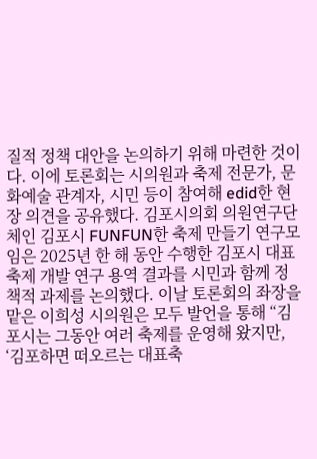질적 정책 대안을 논의하기 위해 마련한 것이다. 이에 토론회는 시의원과 축제 전문가, 문화예술 관계자, 시민 등이 참여해 edid한 현장 의견을 공유했다. 김포시의회 의원연구단체인 김포시 FUNFUN한 축제 만들기 연구모임은 2025년 한 해 동안 수행한 김포시 대표축제 개발 연구 용역 결과를 시민과 함께 정책적 과제를 논의했다. 이날 토론회의 좌장을 맡은 이희성 시의원은 모두 발언을 통해 “김포시는 그동안 여러 축제를 운영해 왔지만, ‘김포하면 떠오르는 대표축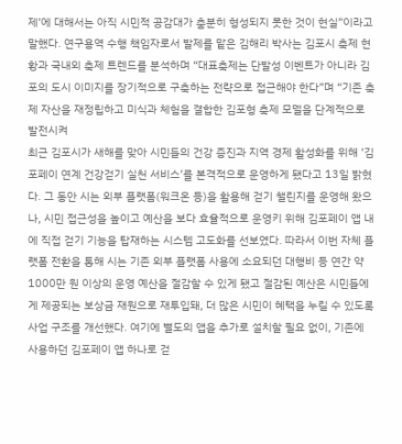제’에 대해서는 아직 시민적 공감대가 충분히 형성되지 못한 것이 현실”이라고 말했다. 연구용역 수행 책임자로서 발제를 맡은 김해리 박사는 김포시 축제 현황과 국내외 축제 트렌드를 분석하며 “대표축제는 단발성 이벤트가 아니라 김포의 도시 이미지를 장기적으로 구축하는 전략으로 접근해야 한다”며 “기존 축제 자산을 재정립하고 미식과 체험을 결합한 김포형 축제 모델을 단계적으로 발전시켜
최근 김포시가 새해를 맞아 시민들의 건강 증진과 지역 경제 활성화를 위해 ‘김포페이 연계 건강걷기 실천 서비스’를 본격적으로 운영하게 됐다고 13일 밝혔다. 그 동안 시는 외부 플랫폼(워크온 등)을 활용해 걷기 챌린지를 운영해 왔으나, 시민 접근성을 높이고 예산을 보다 효율적으로 운영키 위해 김포페이 앱 내에 직접 걷기 기능을 탑재하는 시스템 고도화를 선보였다. 따라서 이번 자체 플랫폼 전환을 통해 시는 기존 외부 플랫폼 사용에 소요되던 대행비 등 연간 약 1000만 원 이상의 운영 예산을 절감할 수 있게 됐고 절감된 예산은 시민들에게 제공되는 보상금 재원으로 재투입돼, 더 많은 시민이 혜택을 누릴 수 있도록 사업 구조를 개선했다. 여기에 별도의 앱을 추가로 설치할 필요 없이, 기존에 사용하던 김포페이 앱 하나로 걷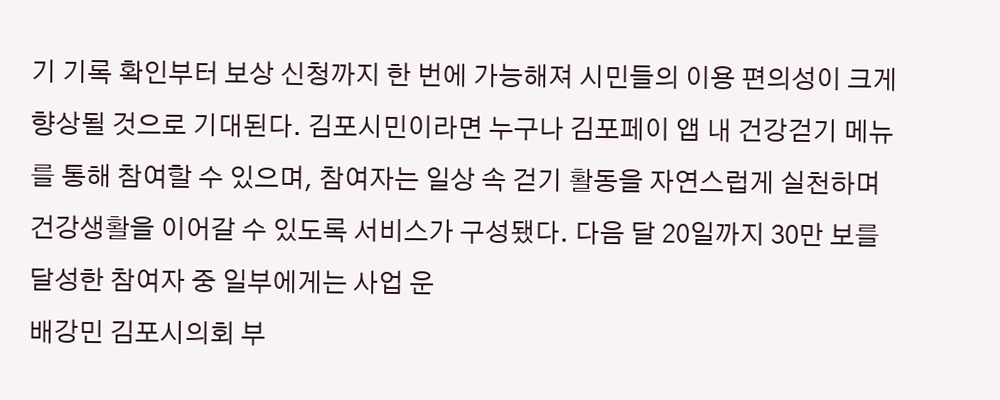기 기록 확인부터 보상 신청까지 한 번에 가능해져 시민들의 이용 편의성이 크게 향상될 것으로 기대된다. 김포시민이라면 누구나 김포페이 앱 내 건강걷기 메뉴를 통해 참여할 수 있으며, 참여자는 일상 속 걷기 활동을 자연스럽게 실천하며 건강생활을 이어갈 수 있도록 서비스가 구성됐다. 다음 달 20일까지 30만 보를 달성한 참여자 중 일부에게는 사업 운
배강민 김포시의회 부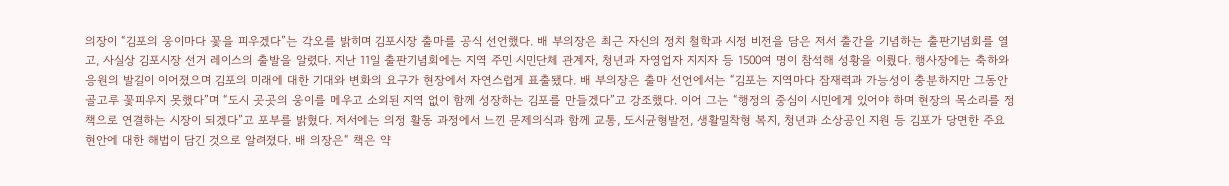의장이 “김포의 웅이마다 꽃을 피우겠다”는 각오를 밝히며 김포시장 출마를 공식 선언했다. 배 부의장은 최근 자신의 정치 철학과 시정 비전을 담은 저서 출간을 기념하는 출판기념회를 열고, 사실상 김포시장 선거 레이스의 출발을 알렸다. 지난 11일 출판기념회에는 지역 주민 시민단체 관계자, 청년과 자영업자 지지자 등 1500여 명이 참석해 성황을 이뤘다. 행사장에는 축하와 응원의 발길이 이어졌으며 김포의 미래에 대한 기대와 변화의 요구가 현장에서 자연스럽게 표출됐다. 배 부의장은 출마 선언에서는 “김포는 지역마다 잠재력과 가능성이 충분하지만 그동안 골고루 꽃피우지 못했다”며 “도시 곳곳의 웅이를 메우고 소외된 지역 없이 함께 성장하는 김포를 만들겠다”고 강조했다. 이어 그는 “행정의 중심이 시민에게 있어야 하며 현장의 목소리를 정책으로 연결하는 시장이 되겠다”고 포부를 밝혔다. 저서에는 의정 활동 과정에서 느낀 문제의식과 함께 교통, 도시균형발전, 생활밀착형 복지, 청년과 소상공인 지원 등 김포가 당면한 주요 현안에 대한 해법이 담긴 것으로 알려졌다. 배 의장은“ 책은 약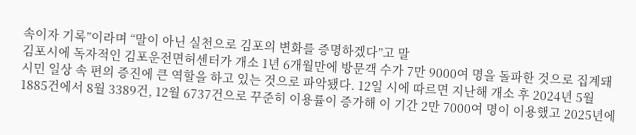속이자 기록”이라며 “말이 아닌 실천으로 김포의 변화를 증명하겠다”고 말
김포시에 독자적인 김포운전면허센터가 개소 1년 6개월만에 방문객 수가 7만 9000여 명을 돌파한 것으로 집계돼 시민 일상 속 편의 증진에 큰 역할을 하고 있는 것으로 파악됐다. 12일 시에 따르면 지난해 개소 후 2024년 5월 1885건에서 8월 3389건, 12월 6737건으로 꾸준히 이용률이 증가해 이 기간 2만 7000여 명이 이용했고 2025년에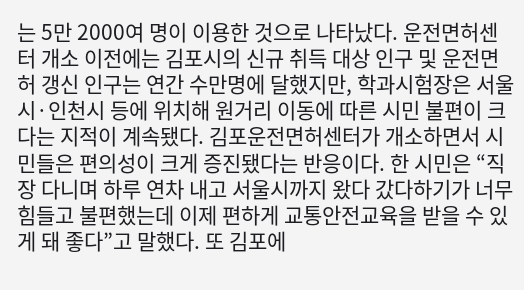는 5만 2000여 명이 이용한 것으로 나타났다. 운전면허센터 개소 이전에는 김포시의 신규 취득 대상 인구 및 운전면허 갱신 인구는 연간 수만명에 달했지만, 학과시험장은 서울시·인천시 등에 위치해 원거리 이동에 따른 시민 불편이 크다는 지적이 계속됐다. 김포운전면허센터가 개소하면서 시민들은 편의성이 크게 증진됐다는 반응이다. 한 시민은 “직장 다니며 하루 연차 내고 서울시까지 왔다 갔다하기가 너무 힘들고 불편했는데 이제 편하게 교통안전교육을 받을 수 있게 돼 좋다”고 말했다. 또 김포에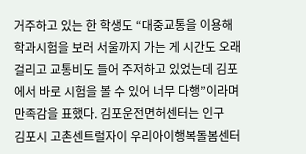거주하고 있는 한 학생도 “대중교통을 이용해 학과시험을 보러 서울까지 가는 게 시간도 오래 걸리고 교통비도 들어 주저하고 있었는데 김포에서 바로 시험을 볼 수 있어 너무 다행”이라며 만족감을 표했다. 김포운전면허센터는 인구
김포시 고촌센트럴자이 우리아이행복돌봄센터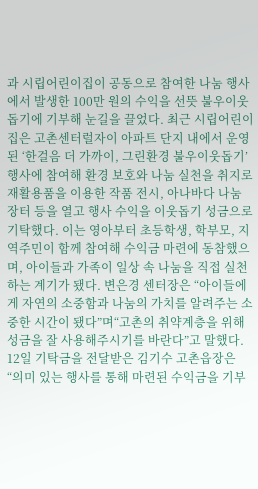과 시립어린이집이 공동으로 참여한 나눔 행사에서 발생한 100만 원의 수익을 선뜻 불우이웃돕기에 기부해 눈길을 끌었다. 최근 시립어린이집은 고촌센터럴자이 아파트 단지 내에서 운영된 ‘한걸음 더 가까이, 그린환경 불우이웃돕기’ 행사에 참여해 환경 보호와 나눔 실천을 취지로 재활용품을 이용한 작품 전시, 아나바다 나눔 장터 등을 열고 행사 수익을 이웃돕기 성금으로 기탁했다. 이는 영아부터 초등학생, 학부모, 지역주민이 함께 참여해 수익금 마련에 동참했으며, 아이들과 가족이 일상 속 나눔을 직접 실천하는 계기가 됐다. 변은경 센터장은 “아이들에게 자연의 소중함과 나눔의 가치를 알려주는 소중한 시간이 됐다”며“고촌의 취약계층을 위해 성금을 잘 사용해주시기를 바란다”고 말했다. 12일 기탁금을 전달받은 김기수 고촌읍장은 “의미 있는 행사를 통해 마련된 수익금을 기부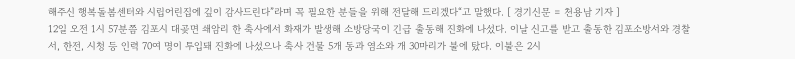해주신 행복돌봄센터와 시립어린집에 깊이 감사드린다”라며 꼭 필요한 분들을 위해 전달해 드리겠다“고 말했다. [ 경기신문 = 천용남 기자 ]
12일 오전 1시 57분쯤 김포시 대곶면 쇄암리 한 축사에서 화재가 발생해 소방당국이 긴급 출동해 진화에 나섰다. 이날 신고를 받고 출동한 김포소방서와 경찰서, 한전, 시청 등 인력 70여 명이 투입돼 진화에 나섰으나 축사 건물 5개 동과 염소와 개 30마리가 불에 탔다. 이불은 2시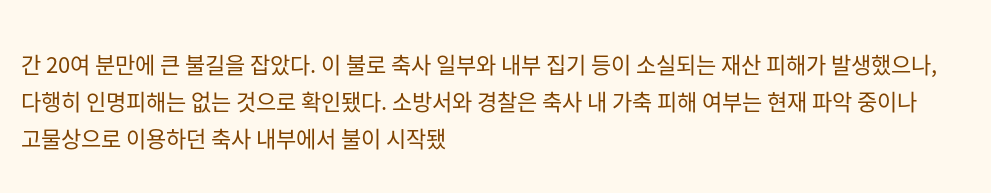간 20여 분만에 큰 불길을 잡았다. 이 불로 축사 일부와 내부 집기 등이 소실되는 재산 피해가 발생했으나, 다행히 인명피해는 없는 것으로 확인됐다. 소방서와 경찰은 축사 내 가축 피해 여부는 현재 파악 중이나 고물상으로 이용하던 축사 내부에서 불이 시작됐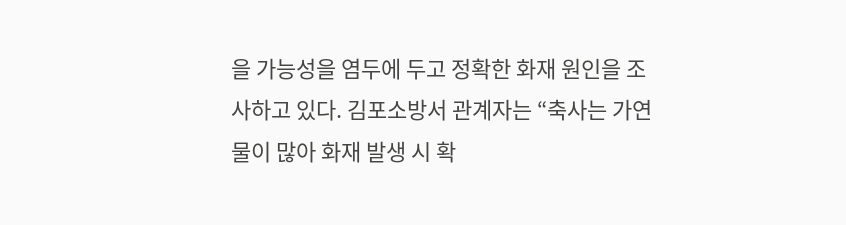을 가능성을 염두에 두고 정확한 화재 원인을 조사하고 있다. 김포소방서 관계자는 “축사는 가연물이 많아 화재 발생 시 확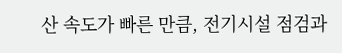산 속도가 빠른 만큼, 전기시설 점검과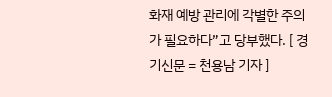화재 예방 관리에 각별한 주의가 필요하다”고 당부했다. [ 경기신문 = 천용남 기자 ]